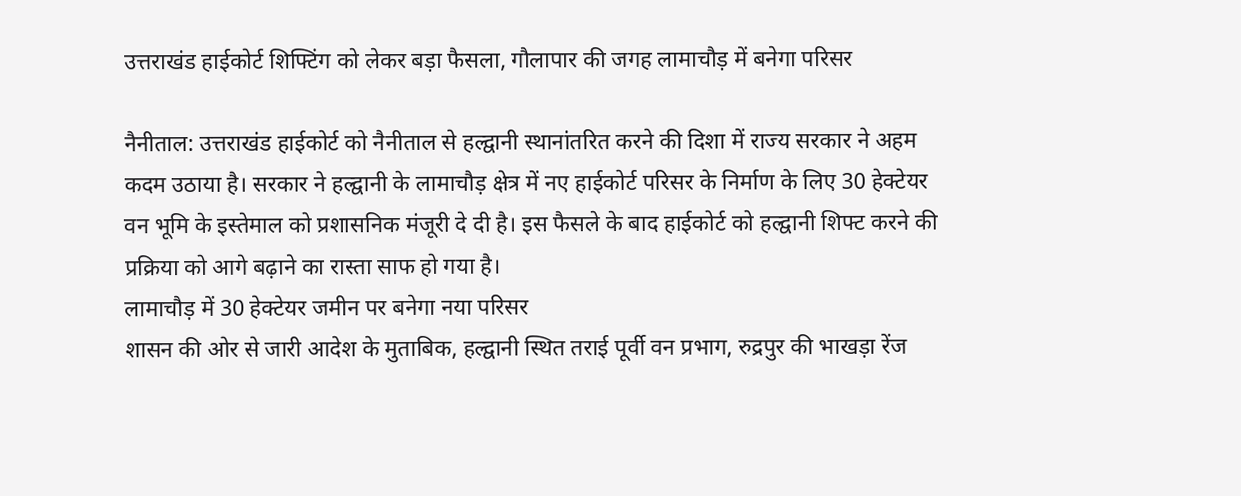उत्तराखंड हाईकोर्ट शिफ्टिंग को लेकर बड़ा फैसला, गौलापार की जगह लामाचौड़ में बनेगा परिसर

नैनीताल: उत्तराखंड हाईकोर्ट को नैनीताल से हल्द्वानी स्थानांतरित करने की दिशा में राज्य सरकार ने अहम कदम उठाया है। सरकार ने हल्द्वानी के लामाचौड़ क्षेत्र में नए हाईकोर्ट परिसर के निर्माण के लिए 30 हेक्टेयर वन भूमि के इस्तेमाल को प्रशासनिक मंजूरी दे दी है। इस फैसले के बाद हाईकोर्ट को हल्द्वानी शिफ्ट करने की प्रक्रिया को आगे बढ़ाने का रास्ता साफ हो गया है।
लामाचौड़ में 30 हेक्टेयर जमीन पर बनेगा नया परिसर
शासन की ओर से जारी आदेश के मुताबिक, हल्द्वानी स्थित तराई पूर्वी वन प्रभाग, रुद्रपुर की भाखड़ा रेंज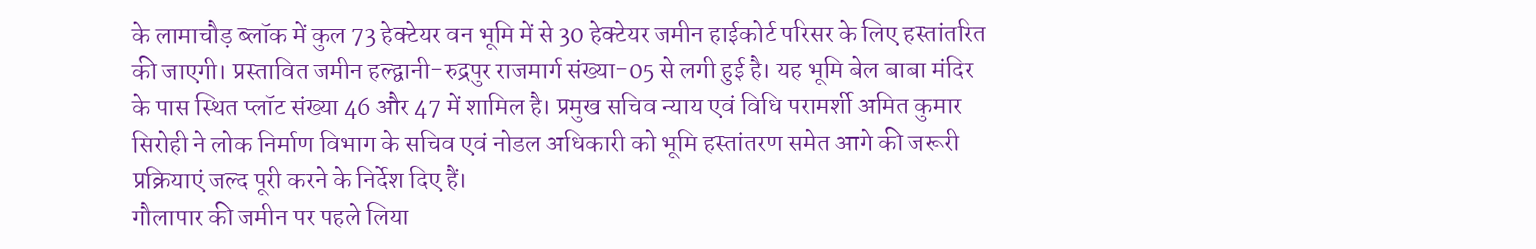के लामाचौड़ ब्लॉक में कुल 73 हेक्टेयर वन भूमि में से 30 हेक्टेयर जमीन हाईकोर्ट परिसर के लिए हस्तांतरित की जाएगी। प्रस्तावित जमीन हल्द्वानी-रुद्रपुर राजमार्ग संख्या-05 से लगी हुई है। यह भूमि बेल बाबा मंदिर के पास स्थित प्लॉट संख्या 46 और 47 में शामिल है। प्रमुख सचिव न्याय एवं विधि परामर्शी अमित कुमार सिरोही ने लोक निर्माण विभाग के सचिव एवं नोडल अधिकारी को भूमि हस्तांतरण समेत आगे की जरूरी प्रक्रियाएं जल्द पूरी करने के निर्देश दिए हैं।
गौलापार की जमीन पर पहले लिया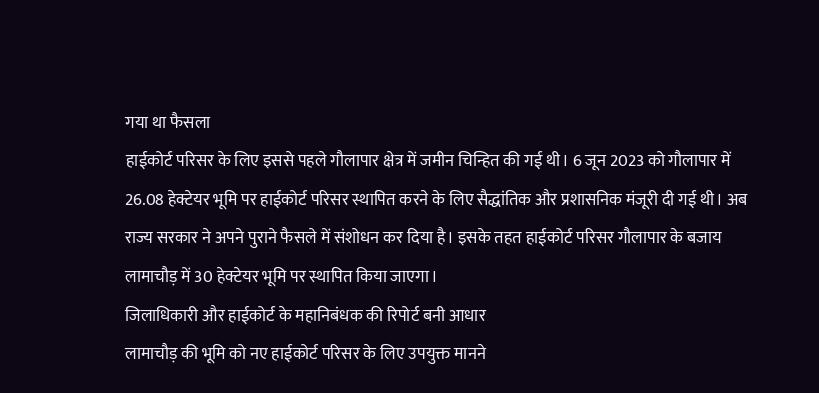गया था फैसला
हाईकोर्ट परिसर के लिए इससे पहले गौलापार क्षेत्र में जमीन चिन्हित की गई थी। 6 जून 2023 को गौलापार में 26.08 हेक्टेयर भूमि पर हाईकोर्ट परिसर स्थापित करने के लिए सैद्धांतिक और प्रशासनिक मंजूरी दी गई थी। अब राज्य सरकार ने अपने पुराने फैसले में संशोधन कर दिया है। इसके तहत हाईकोर्ट परिसर गौलापार के बजाय लामाचौड़ में 30 हेक्टेयर भूमि पर स्थापित किया जाएगा।
जिलाधिकारी और हाईकोर्ट के महानिबंधक की रिपोर्ट बनी आधार
लामाचौड़ की भूमि को नए हाईकोर्ट परिसर के लिए उपयुक्त मानने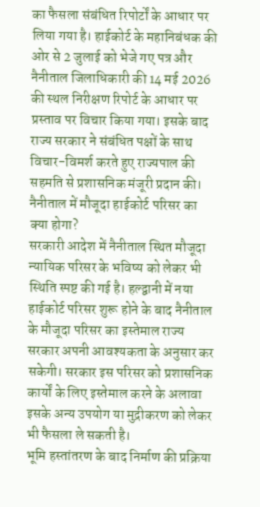का फैसला संबंधित रिपोर्टों के आधार पर लिया गया है। हाईकोर्ट के महानिबंधक की ओर से 2 जुलाई को भेजे गए पत्र और नैनीताल जिलाधिकारी की 14 मई 2026 की स्थल निरीक्षण रिपोर्ट के आधार पर प्रस्ताव पर विचार किया गया। इसके बाद राज्य सरकार ने संबंधित पक्षों के साथ विचार-विमर्श करते हुए राज्यपाल की सहमति से प्रशासनिक मंजूरी प्रदान की।
नैनीताल में मौजूदा हाईकोर्ट परिसर का क्या होगा?
सरकारी आदेश में नैनीताल स्थित मौजूदा न्यायिक परिसर के भविष्य को लेकर भी स्थिति स्पष्ट की गई है। हल्द्वानी में नया हाईकोर्ट परिसर शुरू होने के बाद नैनीताल के मौजूदा परिसर का इस्तेमाल राज्य सरकार अपनी आवश्यकता के अनुसार कर सकेगी। सरकार इस परिसर को प्रशासनिक कार्यों के लिए इस्तेमाल करने के अलावा इसके अन्य उपयोग या मुद्रीकरण को लेकर भी फैसला ले सकती है।
भूमि हस्तांतरण के बाद निर्माण की प्रक्रिया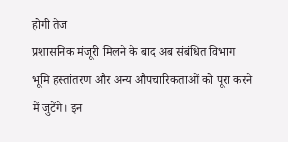होगी तेज
प्रशासनिक मंजूरी मिलने के बाद अब संबंधित विभाग भूमि हस्तांतरण और अन्य औपचारिकताओं को पूरा करने में जुटेंगे। इन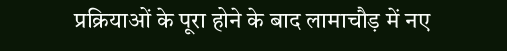प्रक्रियाओं के पूरा होने के बाद लामाचौड़ में नए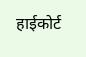हाईकोर्ट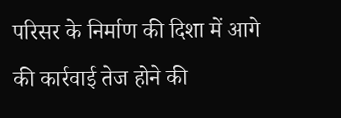परिसर के निर्माण की दिशा में आगे की कार्रवाई तेज होने की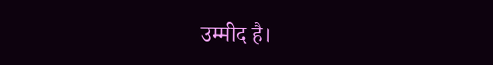उम्मीद है।